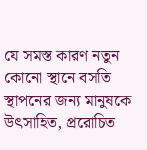যে সমস্ত কারণ নতুন কোনো স্থানে বসতি স্থাপনের জন্য মানুষকে উৎসাহিত, প্ররোচিত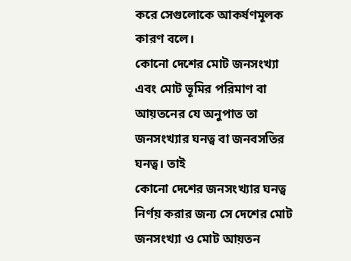করে সেগুলোকে আকর্ষণমূলক কারণ বলে।
কোনো দেশের মোট জনসংখ্যা এবং মোট ভূমির পরিমাণ বা
আয়তনের যে অনুপাত তা জনসংখ্যার ঘনত্ব বা জনবসতির ঘনত্ব। তাই
কোনো দেশের জনসংখ্যার ঘনত্ব নির্ণয় করার জন্য সে দেশের মোট জনসংখ্যা ও মোট আয়তন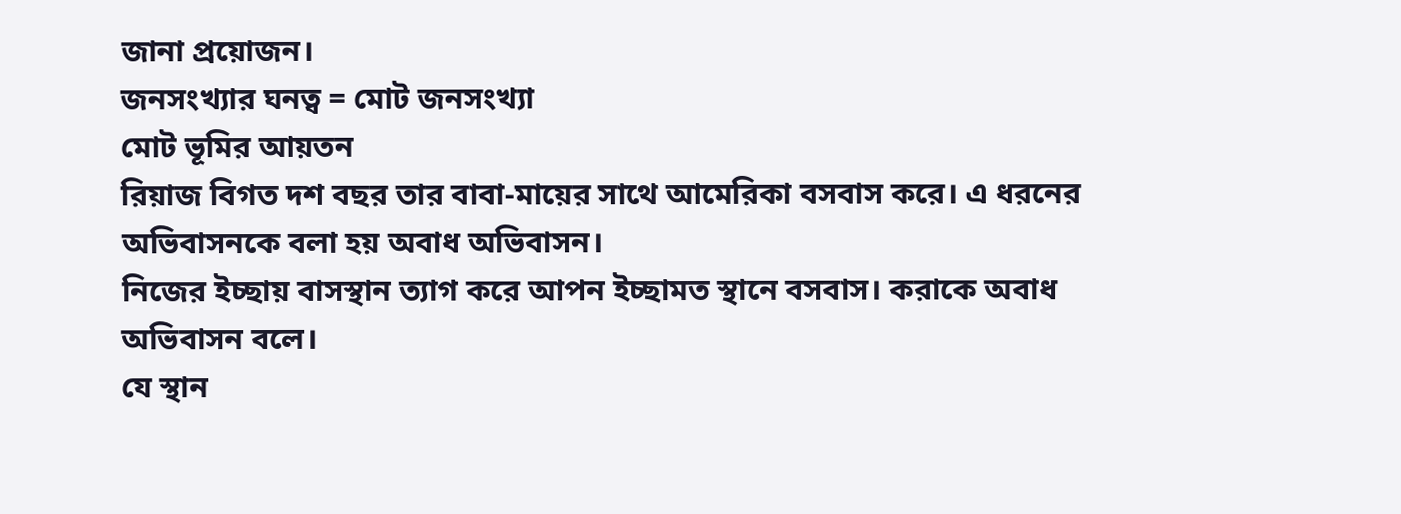জানা প্রয়োজন।
জনসংখ্যার ঘনত্ব = মোট জনসংখ্যা
মোট ভূমির আয়তন
রিয়াজ বিগত দশ বছর তার বাবা-মায়ের সাথে আমেরিকা বসবাস করে। এ ধরনের অভিবাসনকে বলা হয় অবাধ অভিবাসন।
নিজের ইচ্ছায় বাসস্থান ত্যাগ করে আপন ইচ্ছামত স্থানে বসবাস। করাকে অবাধ অভিবাসন বলে।
যে স্থান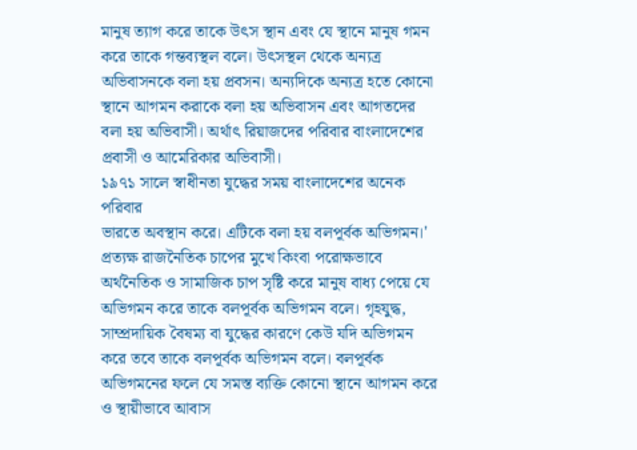মানুষ ত্যাগ করে তাকে উৎস স্থান এবং যে স্থানে মানুষ গমন করে তাকে গন্তব্যস্থল বলে। উৎসস্থল থেকে অন্যত্র অভিবাসনকে বলা হয় প্রবসন। অন্যদিকে অন্যত্র হতে কোনো স্থানে আগমন করাকে বলা হয় অভিবাসন এবং আগতদের বলা হয় অভিবাসী। অর্থাৎ রিয়াজদের পরিবার বাংলাদেশের প্রবাসী ও আমেরিকার অভিবাসী।
১৯৭১ সালে স্বাধীনতা যুদ্ধের সময় বাংলাদেশের অনেক পরিবার
ভারতে অবস্থান করে। এটিকে বলা হয় বলপূর্বক অভিগমন।'
প্রত্যক্ষ রাজনৈতিক চাপের মুখে কিংবা পরোক্ষভাবে অর্থনৈতিক ও সামাজিক চাপ সৃষ্টি করে মানুষ বাধ্য পেয়ে যে অভিগমন করে তাকে বলপূর্বক অভিগমন বলে। গৃহযুদ্ধ, সাম্প্রদায়িক বৈষম্য বা যুদ্ধের কারণে কেউ যদি অভিগমন করে তবে তাকে বলপূর্বক অভিগমন বলে। বলপূর্বক অভিগমনের ফলে যে সমস্ত ব্যক্তি কোনো স্থানে আগমন করে ও স্থায়ীভাবে আবাস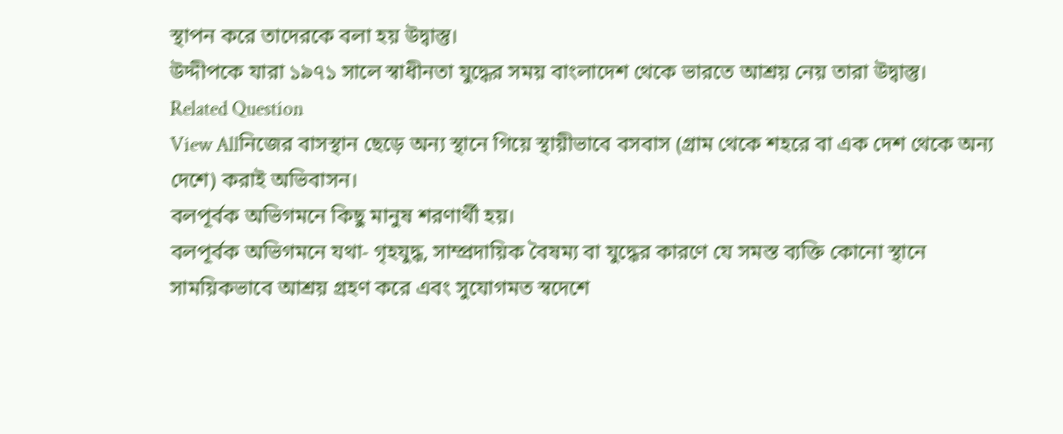স্থাপন করে তাদেরকে বলা হয় উদ্বাস্তু।
উদ্দীপকে যারা ১৯৭১ সালে স্বাধীনতা যুদ্ধের সময় বাংলাদেশ থেকে ভারতে আশ্রয় নেয় তারা উদ্বাস্তু।
Related Question
View Allনিজের বাসস্থান ছেড়ে অন্য স্থানে গিয়ে স্থায়ীভাবে বসবাস (গ্রাম থেকে শহরে বা এক দেশ থেকে অন্য দেশে) করাই অভিবাসন।
বলপূর্বক অভিগমনে কিছু মানুষ শরণার্থী হয়।
বলপূর্বক অভিগমনে যথা- গৃহযুদ্ধ, সাম্প্রদায়িক বৈষম্য বা যুদ্ধের কারণে যে সমস্ত ব্যক্তি কোনো স্থানে সাময়িকভাবে আশ্রয় গ্রহণ করে এবং সুযোগমত স্বদেশে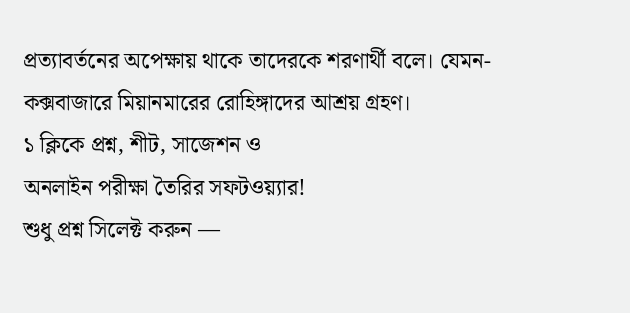প্রত্যাবর্তনের অপেক্ষায় থাকে তাদেরকে শরণার্থী বলে। যেমন- কক্সবাজারে মিয়ানমারের রোহিঙ্গাদের আশ্রয় গ্রহণ।
১ ক্লিকে প্রশ্ন, শীট, সাজেশন ও
অনলাইন পরীক্ষা তৈরির সফটওয়্যার!
শুধু প্রশ্ন সিলেক্ট করুন —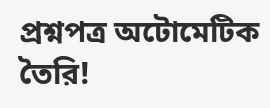প্রশ্নপত্র অটোমেটিক তৈরি!